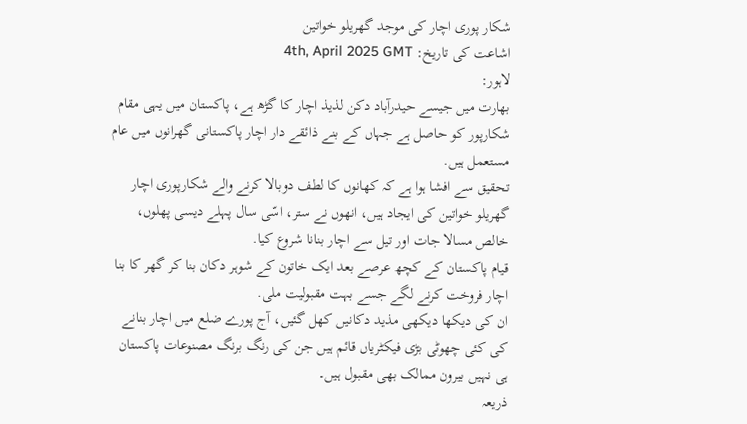شکار پوری اچار کی موجد گھریلو خواتین
اشاعت کی تاریخ: 4th, April 2025 GMT
لاہور:
بھارت میں جیسے حیدرآباد دکن لذیذ اچار کا گڑھ ہے، پاکستان میں یہی مقام شکارپور کو حاصل ہے جہاں کے بنے ذائقے دار اچار پاکستانی گھرانوں میں عام مستعمل ہیں.
تحقیق سے افشا ہوا ہے کہ کھانوں کا لطف دوبالا کرنے والے شکارپوری اچار گھریلو خواتین کی ایجاد ہیں، انھوں نے ستر، اسّی سال پہلے دیسی پھلوں، خالص مسالا جات اور تیل سے اچار بنانا شروع کیا.
قیام پاکستان کے کچھ عرصے بعد ایک خاتون کے شوہر دکان بنا کر گھر کا بنا اچار فروخت کرنے لگے جسے بہت مقبولیت ملی.
ان کی دیکھا دیکھی مذید دکانیں کھل گئیں، آج پورے ضلع میں اچار بنانے کی کئی چھوٹی بڑی فیکٹریاں قائم ہیں جن کی رنگ برنگ مصنوعات پاکستان ہی نہیں بیرون ممالک بھی مقبول ہیں۔
ذریعہ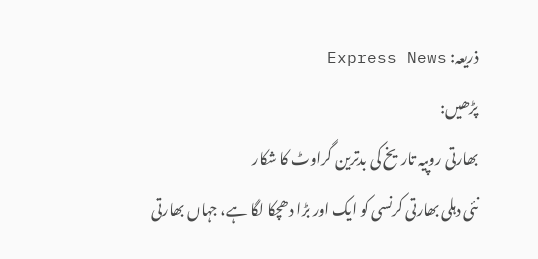ذریعہ: Express News
پڑھیں:
بھارتی روپیہ تاریخ کی بدترین گراوٹ کا شکار
نئی دہلی بھارتی کرنسی کو ایک اور بڑا دھچکا لگا ہے، جہاں بھارتی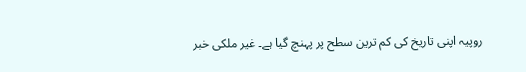روپیہ اپنی تاریخ کی کم ترین سطح پر پہنچ گیا ہے۔ غیر ملکی خبر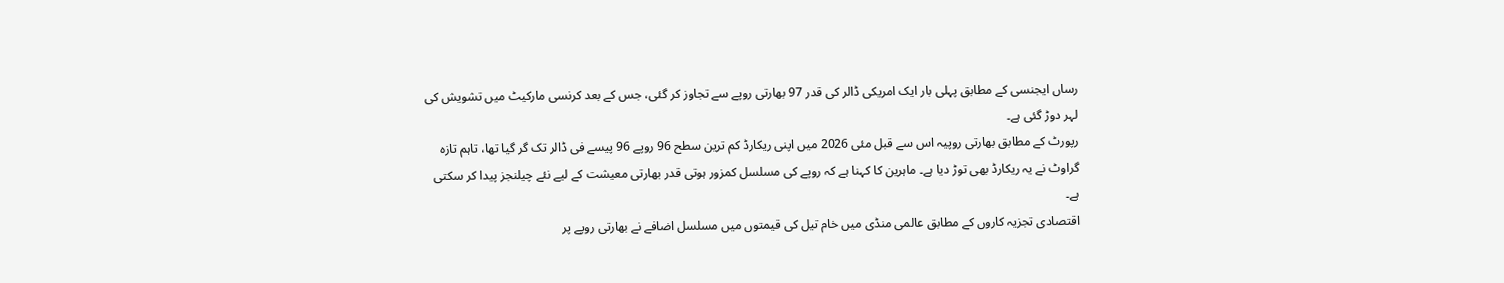رساں ایجنسی کے مطابق پہلی بار ایک امریکی ڈالر کی قدر 97 بھارتی روپے سے تجاوز کر گئی، جس کے بعد کرنسی مارکیٹ میں تشویش کی لہر دوڑ گئی ہے۔
رپورٹ کے مطابق بھارتی روپیہ اس سے قبل مئی 2026 میں اپنی ریکارڈ کم ترین سطح 96 روپے 96 پیسے فی ڈالر تک گر گیا تھا، تاہم تازہ گراوٹ نے یہ ریکارڈ بھی توڑ دیا ہے۔ ماہرین کا کہنا ہے کہ روپے کی مسلسل کمزور ہوتی قدر بھارتی معیشت کے لیے نئے چیلنجز پیدا کر سکتی ہے۔
اقتصادی تجزیہ کاروں کے مطابق عالمی منڈی میں خام تیل کی قیمتوں میں مسلسل اضافے نے بھارتی روپے پر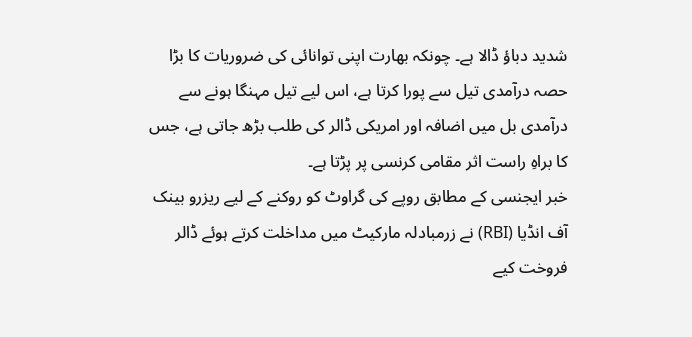شدید دباؤ ڈالا ہے۔ چونکہ بھارت اپنی توانائی کی ضروریات کا بڑا حصہ درآمدی تیل سے پورا کرتا ہے، اس لیے تیل مہنگا ہونے سے درآمدی بل میں اضافہ اور امریکی ڈالر کی طلب بڑھ جاتی ہے، جس کا براہِ راست اثر مقامی کرنسی پر پڑتا ہے۔
خبر ایجنسی کے مطابق روپے کی گراوٹ کو روکنے کے لیے ریزرو بینک آف انڈیا (RBI) نے زرمبادلہ مارکیٹ میں مداخلت کرتے ہوئے ڈالر فروخت کیے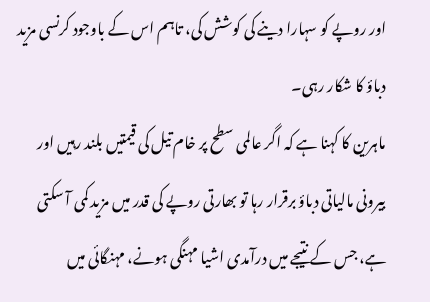اور روپے کو سہارا دینے کی کوشش کی، تاہم اس کے باوجود کرنسی مزید دباؤ کا شکار رہی۔
ماہرین کا کہنا ہے کہ اگر عالمی سطح پر خام تیل کی قیمتیں بلند رہیں اور بیرونی مالیاتی دباؤ برقرار رہا تو بھارتی روپے کی قدر میں مزید کمی آ سکتی ہے، جس کے نتیجے میں درآمدی اشیا مہنگی ہونے، مہنگائی میں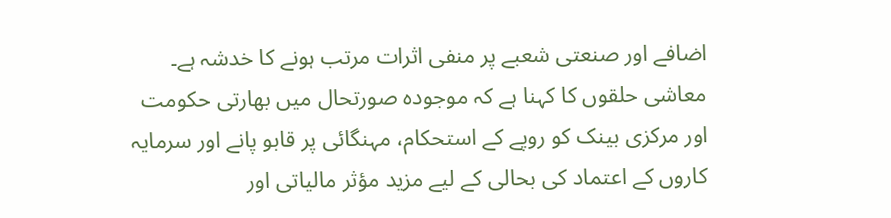اضافے اور صنعتی شعبے پر منفی اثرات مرتب ہونے کا خدشہ ہے۔
معاشی حلقوں کا کہنا ہے کہ موجودہ صورتحال میں بھارتی حکومت اور مرکزی بینک کو روپے کے استحکام، مہنگائی پر قابو پانے اور سرمایہ کاروں کے اعتماد کی بحالی کے لیے مزید مؤثر مالیاتی اور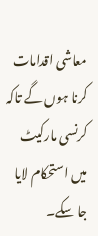معاشی اقدامات کرنا ہوں گے تاکہ کرنسی مارکیٹ میں استحکام لایا جا سکے۔